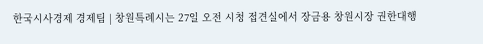한국시사경제 경제팀 | 창원특례시는 27일 오전 시청 접견실에서 장금용 창원시장 권한대행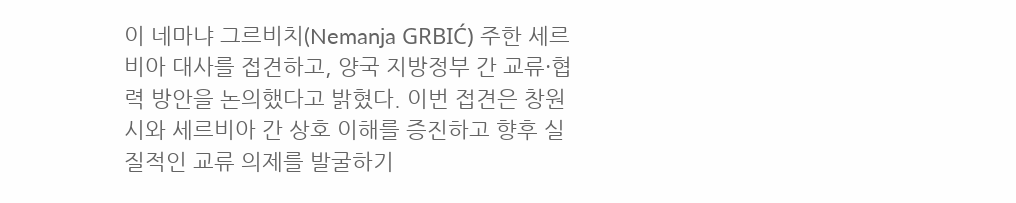이 네마냐 그르비치(Nemanja GRBIĆ) 주한 세르비아 대사를 접견하고, 양국 지방정부 간 교류·협력 방안을 논의했다고 밝혔다. 이번 접견은 창원시와 세르비아 간 상호 이해를 증진하고 향후 실질적인 교류 의제를 발굴하기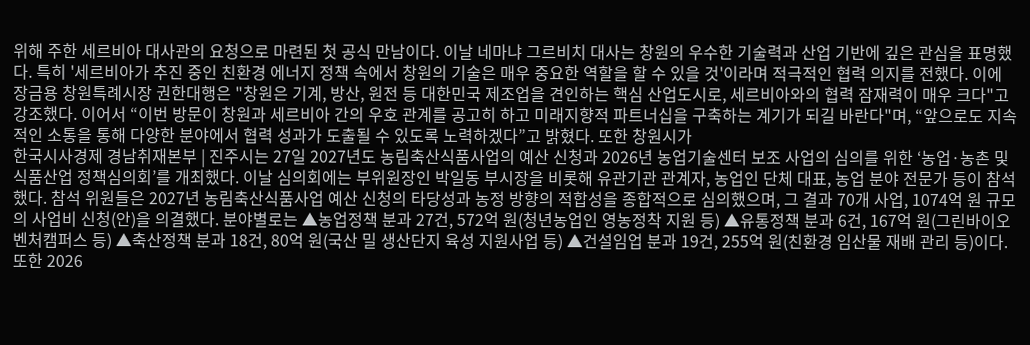위해 주한 세르비아 대사관의 요청으로 마련된 첫 공식 만남이다. 이날 네마냐 그르비치 대사는 창원의 우수한 기술력과 산업 기반에 깊은 관심을 표명했다. 특히 '세르비아가 추진 중인 친환경 에너지 정책 속에서 창원의 기술은 매우 중요한 역할을 할 수 있을 것'이라며 적극적인 협력 의지를 전했다. 이에 장금용 창원특례시장 권한대행은 "창원은 기계, 방산, 원전 등 대한민국 제조업을 견인하는 핵심 산업도시로, 세르비아와의 협력 잠재력이 매우 크다"고 강조했다. 이어서 “이번 방문이 창원과 세르비아 간의 우호 관계를 공고히 하고 미래지향적 파트너십을 구축하는 계기가 되길 바란다"며, “앞으로도 지속적인 소통을 통해 다양한 분야에서 협력 성과가 도출될 수 있도록 노력하겠다”고 밝혔다. 또한 창원시가
한국시사경제 경남취재본부 | 진주시는 27일 2027년도 농림축산식품사업의 예산 신청과 2026년 농업기술센터 보조 사업의 심의를 위한 ‘농업·농촌 및 식품산업 정책심의회’를 개최했다. 이날 심의회에는 부위원장인 박일동 부시장을 비롯해 유관기관 관계자, 농업인 단체 대표, 농업 분야 전문가 등이 참석했다. 참석 위원들은 2027년 농림축산식품사업 예산 신청의 타당성과 농정 방향의 적합성을 종합적으로 심의했으며, 그 결과 70개 사업, 1074억 원 규모의 사업비 신청(안)을 의결했다. 분야별로는 ▲농업정책 분과 27건, 572억 원(청년농업인 영농정착 지원 등) ▲유통정책 분과 6건, 167억 원(그린바이오 벤처캠퍼스 등) ▲축산정책 분과 18건, 80억 원(국산 밀 생산단지 육성 지원사업 등) ▲건설임업 분과 19건, 255억 원(친환경 임산물 재배 관리 등)이다. 또한 2026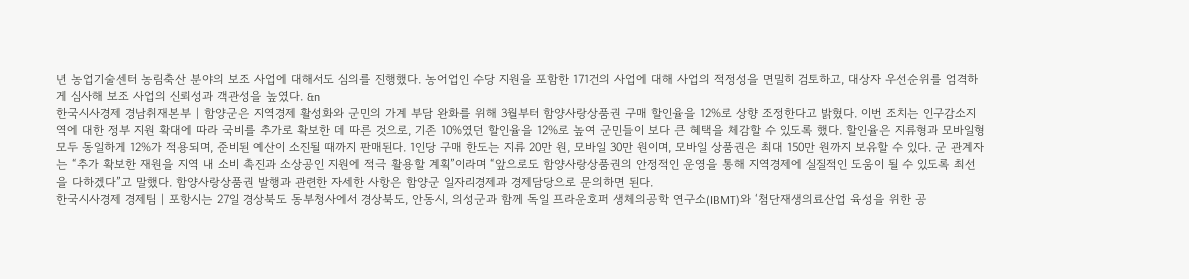년 농업기술센터 농림축산 분야의 보조 사업에 대해서도 심의를 진행했다. 농어업인 수당 지원을 포함한 171건의 사업에 대해 사업의 적정성을 면밀히 검토하고, 대상자 우선순위를 엄격하게 심사해 보조 사업의 신뢰성과 객관성을 높였다. &n
한국시사경제 경남취재본부 | 함양군은 지역경제 활성화와 군민의 가계 부담 완화를 위해 3월부터 함양사랑상품권 구매 할인율을 12%로 상향 조정한다고 밝혔다. 이번 조치는 인구감소지역에 대한 정부 지원 확대에 따라 국비를 추가로 확보한 데 따른 것으로, 기존 10%였던 할인율을 12%로 높여 군민들이 보다 큰 혜택을 체감할 수 있도록 했다. 할인율은 지류형과 모바일형 모두 동일하게 12%가 적용되며, 준비된 예산이 소진될 때까지 판매된다. 1인당 구매 한도는 지류 20만 원, 모바일 30만 원이며, 모바일 상품권은 최대 150만 원까지 보유할 수 있다. 군 관계자는 “추가 확보한 재원을 지역 내 소비 촉진과 소상공인 지원에 적극 활용할 계획”이라며 “앞으로도 함양사랑상품권의 안정적인 운영을 통해 지역경제에 실질적인 도움이 될 수 있도록 최선을 다하겠다”고 말했다. 함양사랑상품권 발행과 관련한 자세한 사항은 함양군 일자리경제과 경제담당으로 문의하면 된다.
한국시사경제 경제팀 | 포항시는 27일 경상북도 동부청사에서 경상북도, 안동시, 의성군과 함께 독일 프라운호퍼 생체의공학 연구소(IBMT)와 ‘첨단재생의료산업 육성을 위한 공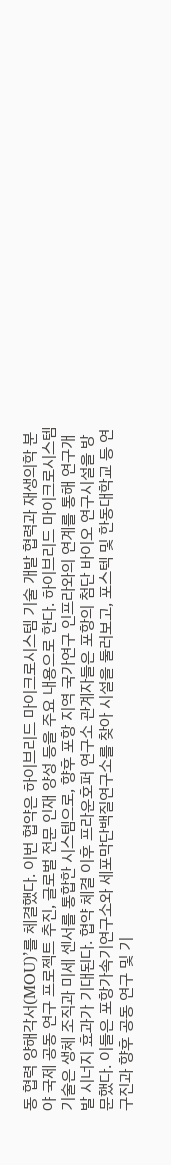동 협력 양해각서(MOU)’를 체결했다. 이번 협약은 하이브리드 마이크로시스템 기술 개발 협력과 재생의학 분야 국제 공동 연구 프로젝트 추진, 글로벌 전문 인재 양성 등을 주요 내용으로 한다. 하이브리드 마이크로시스템 기술은 생체 조직과 미세 센서를 통합한 시스템으로, 향후 포항 지역 국가연구 인프라와의 연계를 통해 연구개발 시너지 효과가 기대된다. 협약 체결 이후 프라운호퍼 연구소 관계자들은 포항의 첨단 바이오 연구시설을 방문했다. 이들은 포항가속기연구소와 세포막단백질연구소를 찾아 시설을 둘러보고, 포스텍 및 한동대학교 등 연구진과 향후 공동 연구 및 기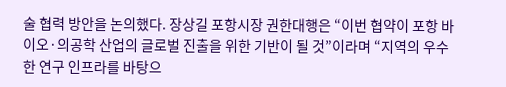술 협력 방안을 논의했다. 장상길 포항시장 권한대행은 “이번 협약이 포항 바이오·의공학 산업의 글로벌 진출을 위한 기반이 될 것”이라며 “지역의 우수한 연구 인프라를 바탕으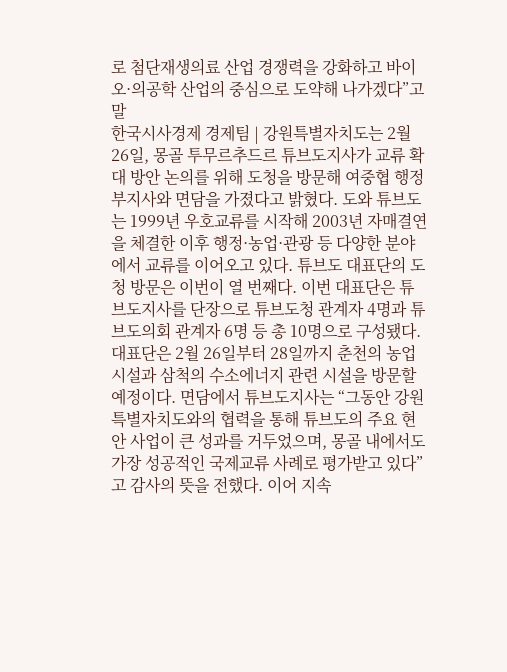로 첨단재생의료 산업 경쟁력을 강화하고 바이오·의공학 산업의 중심으로 도약해 나가겠다”고 말
한국시사경제 경제팀 | 강원특별자치도는 2월 26일, 몽골 투무르추드르 튜브도지사가 교류 확대 방안 논의를 위해 도청을 방문해 여중협 행정부지사와 면담을 가졌다고 밝혔다. 도와 튜브도는 1999년 우호교류를 시작해 2003년 자매결연을 체결한 이후 행정·농업·관광 등 다양한 분야에서 교류를 이어오고 있다. 튜브도 대표단의 도청 방문은 이번이 열 번째다. 이번 대표단은 튜브도지사를 단장으로 튜브도청 관계자 4명과 튜브도의회 관계자 6명 등 총 10명으로 구성됐다. 대표단은 2월 26일부터 28일까지 춘천의 농업시설과 삼척의 수소에너지 관련 시설을 방문할 예정이다. 면담에서 튜브도지사는 “그동안 강원특별자치도와의 협력을 통해 튜브도의 주요 현안 사업이 큰 성과를 거두었으며, 몽골 내에서도 가장 성공적인 국제교류 사례로 평가받고 있다”고 감사의 뜻을 전했다. 이어 지속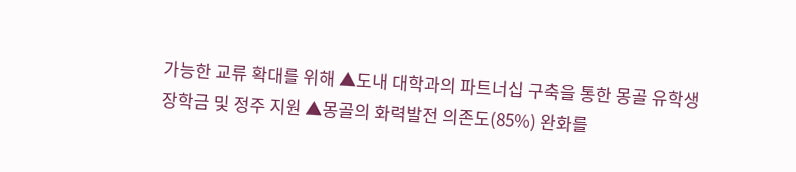가능한 교류 확대를 위해 ▲도내 대학과의 파트너십 구축을 통한 몽골 유학생 장학금 및 정주 지원 ▲몽골의 화력발전 의존도(85%) 완화를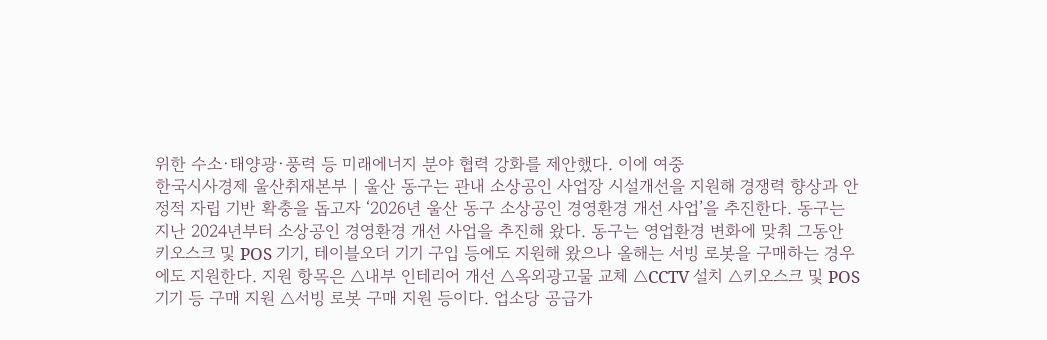위한 수소·태양광·풍력 등 미래에너지 분야 협력 강화를 제안했다. 이에 여중
한국시사경제 울산취재본부 | 울산 동구는 관내 소상공인 사업장 시설개선을 지원해 경쟁력 향상과 안정적 자립 기반 확충을 돕고자 ‘2026년 울산 동구 소상공인 경영환경 개선 사업’을 추진한다. 동구는 지난 2024년부터 소상공인 경영환경 개선 사업을 추진해 왔다. 동구는 영업환경 변화에 맞춰 그동안 키오스크 및 POS 기기, 테이블오더 기기 구입 등에도 지원해 왔으나 올해는 서빙 로봇을 구매하는 경우에도 지원한다. 지원 항목은 △내부 인테리어 개선 △옥외광고물 교체 △CCTV 설치 △키오스크 및 POS 기기 등 구매 지원 △서빙 로봇 구매 지원 등이다. 업소당 공급가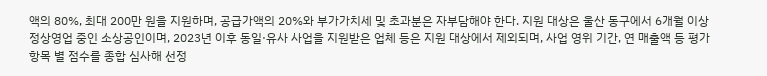액의 80%, 최대 200만 원을 지원하며, 공급가액의 20%와 부가가치세 및 초과분은 자부담해야 한다. 지원 대상은 울산 동구에서 6개월 이상 정상영업 중인 소상공인이며, 2023년 이후 동일·유사 사업을 지원받은 업체 등은 지원 대상에서 제외되며, 사업 영위 기간, 연 매출액 등 평가 항목 별 점수를 종합 심사해 선정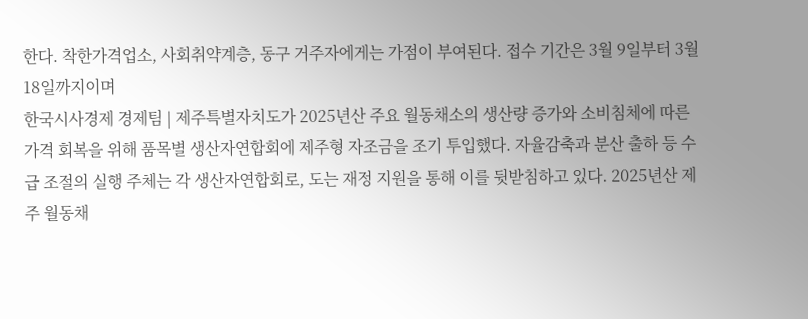한다. 착한가격업소, 사회취약계층, 동구 거주자에게는 가점이 부여된다. 접수 기간은 3월 9일부터 3월 18일까지이며
한국시사경제 경제팀 | 제주특별자치도가 2025년산 주요 월동채소의 생산량 증가와 소비침체에 따른 가격 회복을 위해 품목별 생산자연합회에 제주형 자조금을 조기 투입했다. 자율감축과 분산 출하 등 수급 조절의 실행 주체는 각 생산자연합회로, 도는 재정 지원을 통해 이를 뒷받침하고 있다. 2025년산 제주 월동채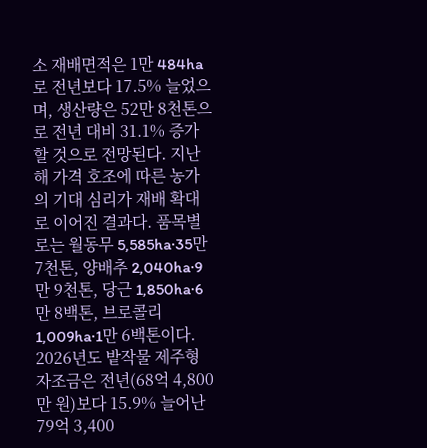소 재배면적은 1만 484ha로 전년보다 17.5% 늘었으며, 생산량은 52만 8천톤으로 전년 대비 31.1% 증가할 것으로 전망된다. 지난해 가격 호조에 따른 농가의 기대 심리가 재배 확대로 이어진 결과다. 품목별로는 월동무 5,585ha·35만 7천톤, 양배추 2,040ha·9만 9천톤, 당근 1,850ha·6만 8백톤, 브로콜리 1,009ha·1만 6백톤이다. 2026년도 밭작물 제주형 자조금은 전년(68억 4,800만 원)보다 15.9% 늘어난 79억 3,400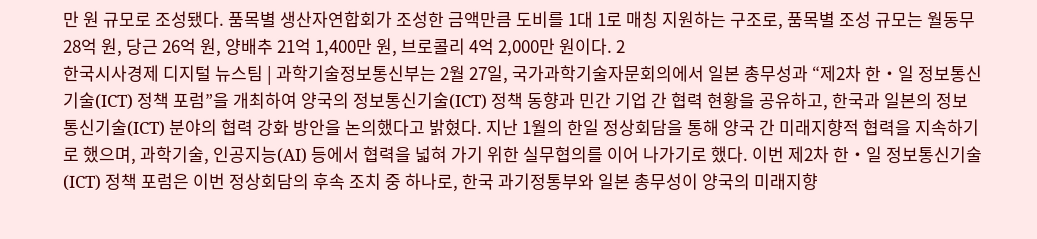만 원 규모로 조성됐다. 품목별 생산자연합회가 조성한 금액만큼 도비를 1대 1로 매칭 지원하는 구조로, 품목별 조성 규모는 월동무 28억 원, 당근 26억 원, 양배추 21억 1,400만 원, 브로콜리 4억 2,000만 원이다. 2
한국시사경제 디지털 뉴스팀 | 과학기술정보통신부는 2월 27일, 국가과학기술자문회의에서 일본 총무성과 “제2차 한・일 정보통신기술(ICT) 정책 포럼”을 개최하여 양국의 정보통신기술(ICT) 정책 동향과 민간 기업 간 협력 현황을 공유하고, 한국과 일본의 정보통신기술(ICT) 분야의 협력 강화 방안을 논의했다고 밝혔다. 지난 1월의 한일 정상회담을 통해 양국 간 미래지향적 협력을 지속하기로 했으며, 과학기술, 인공지능(AI) 등에서 협력을 넓혀 가기 위한 실무협의를 이어 나가기로 했다. 이번 제2차 한・일 정보통신기술(ICT) 정책 포럼은 이번 정상회담의 후속 조치 중 하나로, 한국 과기정통부와 일본 총무성이 양국의 미래지향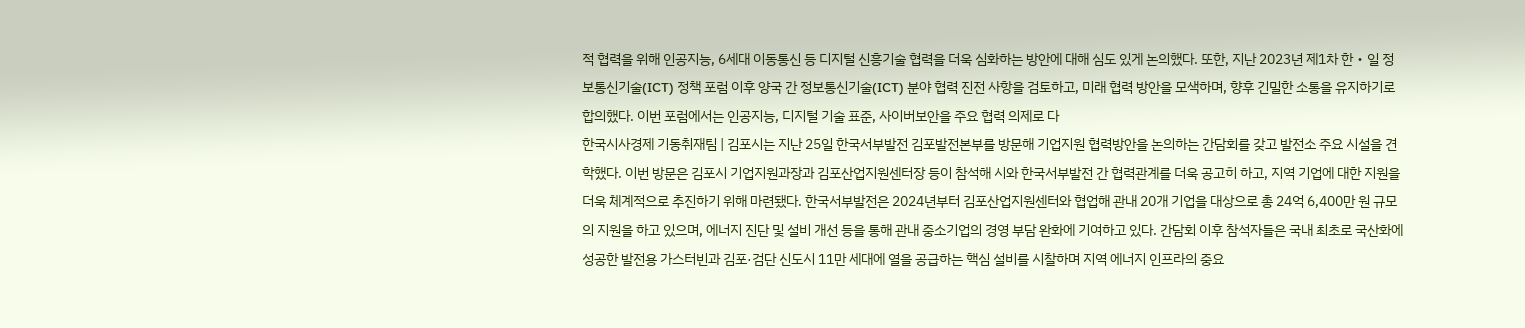적 협력을 위해 인공지능, 6세대 이동통신 등 디지털 신흥기술 협력을 더욱 심화하는 방안에 대해 심도 있게 논의했다. 또한, 지난 2023년 제1차 한・일 정보통신기술(ICT) 정책 포럼 이후 양국 간 정보통신기술(ICT) 분야 협력 진전 사항을 검토하고, 미래 협력 방안을 모색하며, 향후 긴밀한 소통을 유지하기로 합의했다. 이번 포럼에서는 인공지능, 디지털 기술 표준, 사이버보안을 주요 협력 의제로 다
한국시사경제 기동취재팀 | 김포시는 지난 25일 한국서부발전 김포발전본부를 방문해 기업지원 협력방안을 논의하는 간담회를 갖고 발전소 주요 시설을 견학했다. 이번 방문은 김포시 기업지원과장과 김포산업지원센터장 등이 참석해 시와 한국서부발전 간 협력관계를 더욱 공고히 하고, 지역 기업에 대한 지원을 더욱 체계적으로 추진하기 위해 마련됐다. 한국서부발전은 2024년부터 김포산업지원센터와 협업해 관내 20개 기업을 대상으로 총 24억 6,400만 원 규모의 지원을 하고 있으며, 에너지 진단 및 설비 개선 등을 통해 관내 중소기업의 경영 부담 완화에 기여하고 있다. 간담회 이후 참석자들은 국내 최초로 국산화에 성공한 발전용 가스터빈과 김포·검단 신도시 11만 세대에 열을 공급하는 핵심 설비를 시찰하며 지역 에너지 인프라의 중요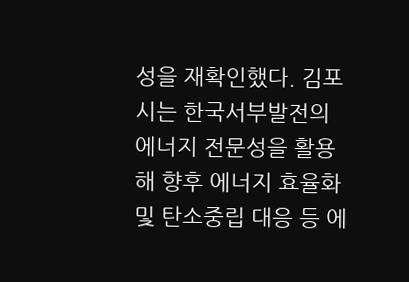성을 재확인했다. 김포시는 한국서부발전의 에너지 전문성을 활용해 향후 에너지 효율화 및 탄소중립 대응 등 에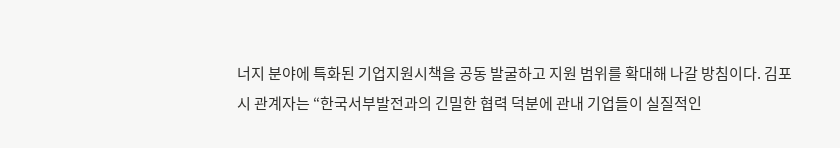너지 분야에 특화된 기업지원시책을 공동 발굴하고 지원 범위를 확대해 나갈 방침이다. 김포시 관계자는 “한국서부발전과의 긴밀한 협력 덕분에 관내 기업들이 실질적인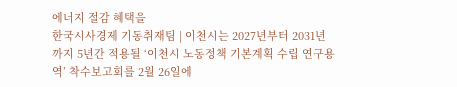에너지 절감 혜택을
한국시사경제 기동취재팀 | 이천시는 2027년부터 2031년까지 5년간 적용될 ‘이천시 노동정책 기본계획 수립 연구용역’ 착수보고회를 2월 26일에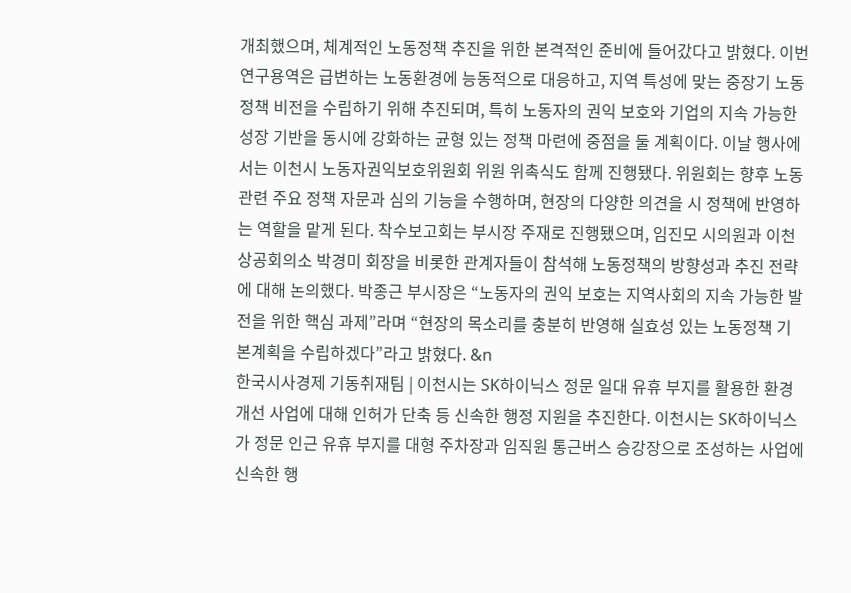개최했으며, 체계적인 노동정책 추진을 위한 본격적인 준비에 들어갔다고 밝혔다. 이번 연구용역은 급변하는 노동환경에 능동적으로 대응하고, 지역 특성에 맞는 중장기 노동정책 비전을 수립하기 위해 추진되며, 특히 노동자의 권익 보호와 기업의 지속 가능한 성장 기반을 동시에 강화하는 균형 있는 정책 마련에 중점을 둘 계획이다. 이날 행사에서는 이천시 노동자권익보호위원회 위원 위촉식도 함께 진행됐다. 위원회는 향후 노동 관련 주요 정책 자문과 심의 기능을 수행하며, 현장의 다양한 의견을 시 정책에 반영하는 역할을 맡게 된다. 착수보고회는 부시장 주재로 진행됐으며, 임진모 시의원과 이천상공회의소 박경미 회장을 비롯한 관계자들이 참석해 노동정책의 방향성과 추진 전략에 대해 논의했다. 박종근 부시장은 “노동자의 권익 보호는 지역사회의 지속 가능한 발전을 위한 핵심 과제”라며 “현장의 목소리를 충분히 반영해 실효성 있는 노동정책 기본계획을 수립하겠다”라고 밝혔다. &n
한국시사경제 기동취재팀 | 이천시는 SK하이닉스 정문 일대 유휴 부지를 활용한 환경 개선 사업에 대해 인허가 단축 등 신속한 행정 지원을 추진한다. 이천시는 SK하이닉스가 정문 인근 유휴 부지를 대형 주차장과 임직원 통근버스 승강장으로 조성하는 사업에 신속한 행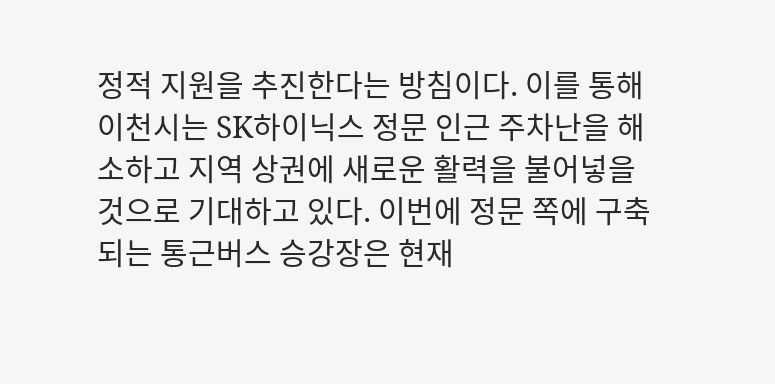정적 지원을 추진한다는 방침이다. 이를 통해 이천시는 SK하이닉스 정문 인근 주차난을 해소하고 지역 상권에 새로운 활력을 불어넣을 것으로 기대하고 있다. 이번에 정문 쪽에 구축되는 통근버스 승강장은 현재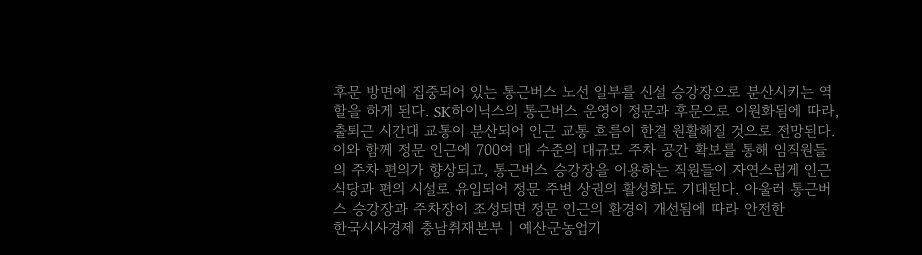후문 방면에 집중되어 있는 통근버스 노선 일부를 신설 승강장으로 분산시키는 역할을 하게 된다. SK하이닉스의 통근버스 운영이 정문과 후문으로 이원화됨에 따라, 출퇴근 시간대 교통이 분산되어 인근 교통 흐름이 한결 원활해질 것으로 전망된다. 이와 함께 정문 인근에 700여 대 수준의 대규모 주차 공간 확보를 통해 임직원들의 주차 편의가 향상되고, 통근버스 승강장을 이용하는 직원들이 자연스럽게 인근 식당과 편의 시설로 유입되어 정문 주변 상권의 활성화도 기대된다. 아울러 통근버스 승강장과 주차장이 조성되면 정문 인근의 환경이 개선됨에 따라 안전한
한국시사경제 충남취재본부 | 예산군농업기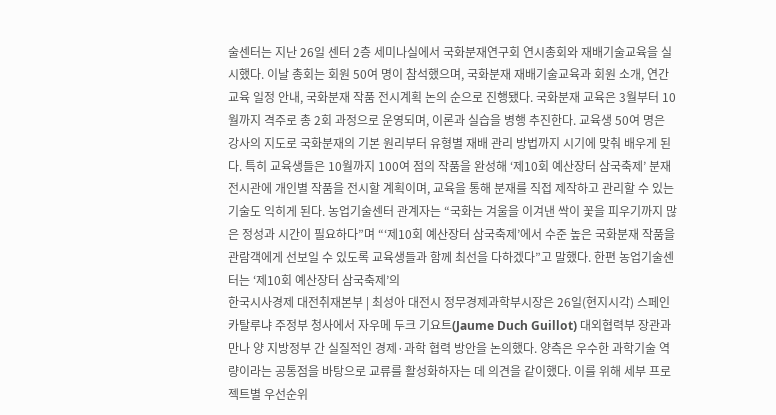술센터는 지난 26일 센터 2층 세미나실에서 국화분재연구회 연시총회와 재배기술교육을 실시했다. 이날 총회는 회원 50여 명이 참석했으며, 국화분재 재배기술교육과 회원 소개, 연간 교육 일정 안내, 국화분재 작품 전시계획 논의 순으로 진행됐다. 국화분재 교육은 3월부터 10월까지 격주로 총 2회 과정으로 운영되며, 이론과 실습을 병행 추진한다. 교육생 50여 명은 강사의 지도로 국화분재의 기본 원리부터 유형별 재배 관리 방법까지 시기에 맞춰 배우게 된다. 특히 교육생들은 10월까지 100여 점의 작품을 완성해 ‘제10회 예산장터 삼국축제’ 분재전시관에 개인별 작품을 전시할 계획이며, 교육을 통해 분재를 직접 제작하고 관리할 수 있는 기술도 익히게 된다. 농업기술센터 관계자는 “국화는 겨울을 이겨낸 싹이 꽃을 피우기까지 많은 정성과 시간이 필요하다”며 “‘제10회 예산장터 삼국축제’에서 수준 높은 국화분재 작품을 관람객에게 선보일 수 있도록 교육생들과 함께 최선을 다하겠다”고 말했다. 한편 농업기술센터는 ‘제10회 예산장터 삼국축제’의
한국시사경제 대전취재본부 | 최성아 대전시 정무경제과학부시장은 26일(현지시각) 스페인 카탈루냐 주정부 청사에서 자우메 두크 기요트(Jaume Duch Guillot) 대외협력부 장관과 만나 양 지방정부 간 실질적인 경제·과학 협력 방안을 논의했다. 양측은 우수한 과학기술 역량이라는 공통점을 바탕으로 교류를 활성화하자는 데 의견을 같이했다. 이를 위해 세부 프로젝트별 우선순위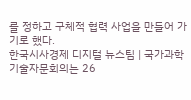를 정하고 구체적 협력 사업을 만들어 가기로 했다.
한국시사경제 디지털 뉴스팀 | 국가과학기술자문회의는 26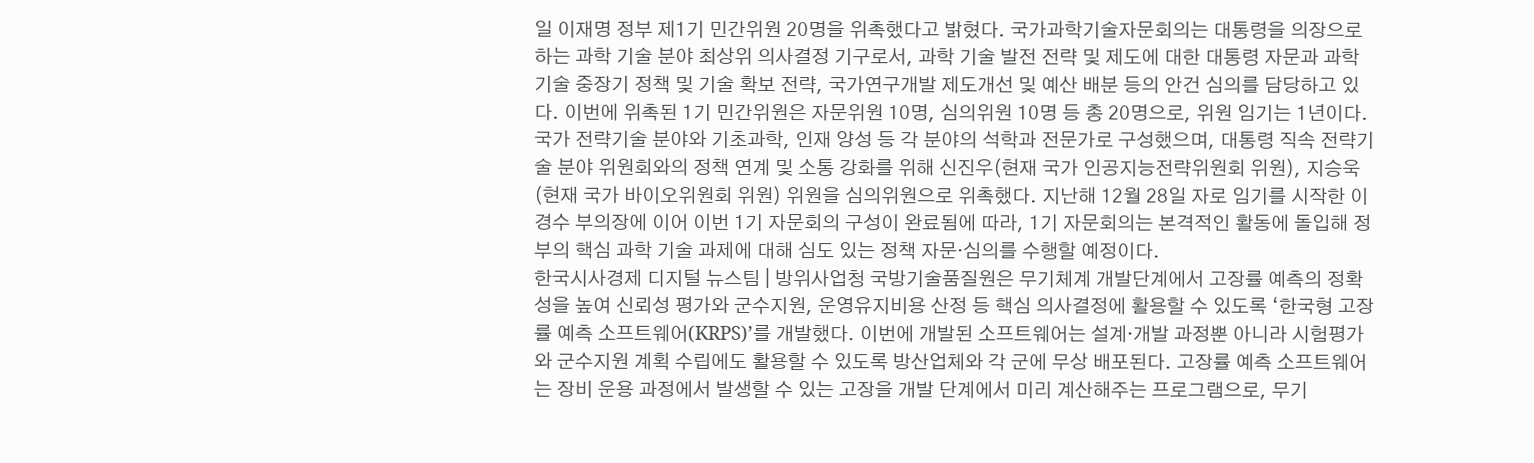일 이재명 정부 제1기 민간위원 20명을 위촉했다고 밝혔다. 국가과학기술자문회의는 대통령을 의장으로 하는 과학 기술 분야 최상위 의사결정 기구로서, 과학 기술 발전 전략 및 제도에 대한 대통령 자문과 과학 기술 중장기 정책 및 기술 확보 전략, 국가연구개발 제도개선 및 예산 배분 등의 안건 심의를 담당하고 있다. 이번에 위촉된 1기 민간위원은 자문위원 10명, 심의위원 10명 등 총 20명으로, 위원 임기는 1년이다. 국가 전략기술 분야와 기초과학, 인재 양성 등 각 분야의 석학과 전문가로 구성했으며, 대통령 직속 전략기술 분야 위원회와의 정책 연계 및 소통 강화를 위해 신진우(현재 국가 인공지능전략위원회 위원), 지승욱(현재 국가 바이오위원회 위원) 위원을 심의위원으로 위촉했다. 지난해 12월 28일 자로 임기를 시작한 이경수 부의장에 이어 이번 1기 자문회의 구성이 완료됨에 따라, 1기 자문회의는 본격적인 활동에 돌입해 정부의 핵심 과학 기술 과제에 대해 심도 있는 정책 자문‧심의를 수행할 예정이다.
한국시사경제 디지털 뉴스팀 | 방위사업청 국방기술품질원은 무기체계 개발단계에서 고장률 예측의 정확성을 높여 신뢰성 평가와 군수지원, 운영유지비용 산정 등 핵심 의사결정에 활용할 수 있도록 ‘한국형 고장률 예측 소프트웨어(KRPS)’를 개발했다. 이번에 개발된 소프트웨어는 설계·개발 과정뿐 아니라 시험평가와 군수지원 계획 수립에도 활용할 수 있도록 방산업체와 각 군에 무상 배포된다. 고장률 예측 소프트웨어는 장비 운용 과정에서 발생할 수 있는 고장을 개발 단계에서 미리 계산해주는 프로그램으로, 무기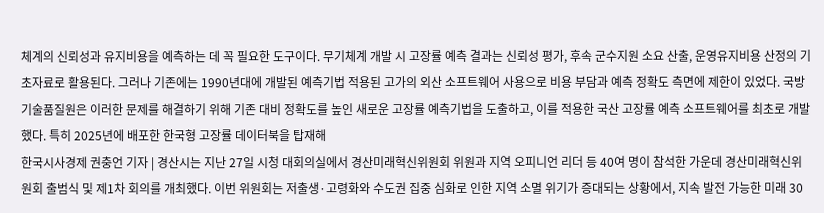체계의 신뢰성과 유지비용을 예측하는 데 꼭 필요한 도구이다. 무기체계 개발 시 고장률 예측 결과는 신뢰성 평가, 후속 군수지원 소요 산출, 운영유지비용 산정의 기초자료로 활용된다. 그러나 기존에는 1990년대에 개발된 예측기법 적용된 고가의 외산 소프트웨어 사용으로 비용 부담과 예측 정확도 측면에 제한이 있었다. 국방기술품질원은 이러한 문제를 해결하기 위해 기존 대비 정확도를 높인 새로운 고장률 예측기법을 도출하고, 이를 적용한 국산 고장률 예측 소프트웨어를 최초로 개발했다. 특히 2025년에 배포한 한국형 고장률 데이터북을 탑재해
한국시사경제 권충언 기자 | 경산시는 지난 27일 시청 대회의실에서 경산미래혁신위원회 위원과 지역 오피니언 리더 등 40여 명이 참석한 가운데 경산미래혁신위원회 출범식 및 제1차 회의를 개최했다. 이번 위원회는 저출생·고령화와 수도권 집중 심화로 인한 지역 소멸 위기가 증대되는 상황에서, 지속 발전 가능한 미래 30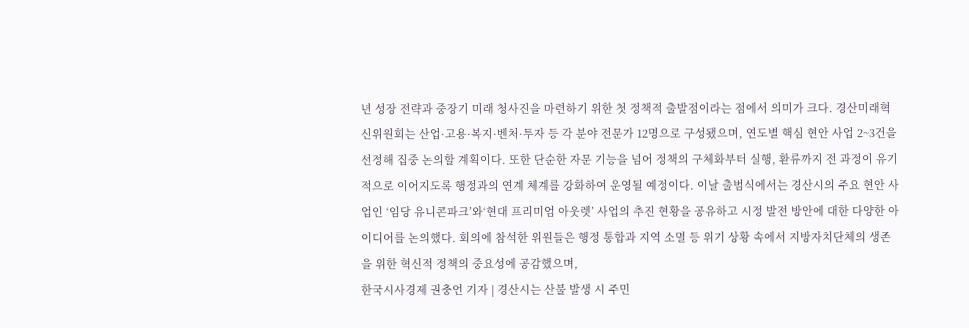년 성장 전략과 중장기 미래 청사진을 마련하기 위한 첫 정책적 출발점이라는 점에서 의미가 크다. 경산미래혁신위원회는 산업·고용·복지·벤처·투자 등 각 분야 전문가 12명으로 구성됐으며, 연도별 핵심 현안 사업 2~3건을 선정해 집중 논의할 계획이다. 또한 단순한 자문 기능을 넘어 정책의 구체화부터 실행, 환류까지 전 과정이 유기적으로 이어지도록 행정과의 연계 체계를 강화하여 운영될 예정이다. 이날 출범식에서는 경산시의 주요 현안 사업인 ‘임당 유니콘파크’와‘현대 프리미엄 아웃렛’ 사업의 추진 현황을 공유하고 시정 발전 방안에 대한 다양한 아이디어를 논의했다. 회의에 참석한 위원들은 행정 통합과 지역 소멸 등 위기 상황 속에서 지방자치단체의 생존을 위한 혁신적 정책의 중요성에 공감했으며,
한국시사경제 권충언 기자 | 경산시는 산불 발생 시 주민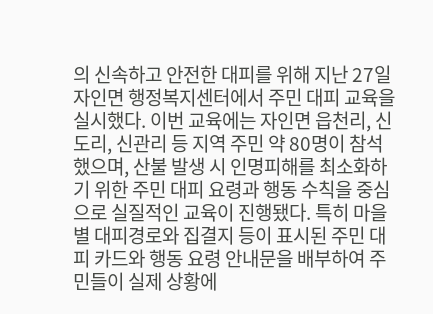의 신속하고 안전한 대피를 위해 지난 27일 자인면 행정복지센터에서 주민 대피 교육을 실시했다. 이번 교육에는 자인면 읍천리, 신도리, 신관리 등 지역 주민 약 80명이 참석했으며, 산불 발생 시 인명피해를 최소화하기 위한 주민 대피 요령과 행동 수칙을 중심으로 실질적인 교육이 진행됐다. 특히 마을별 대피경로와 집결지 등이 표시된 주민 대피 카드와 행동 요령 안내문을 배부하여 주민들이 실제 상황에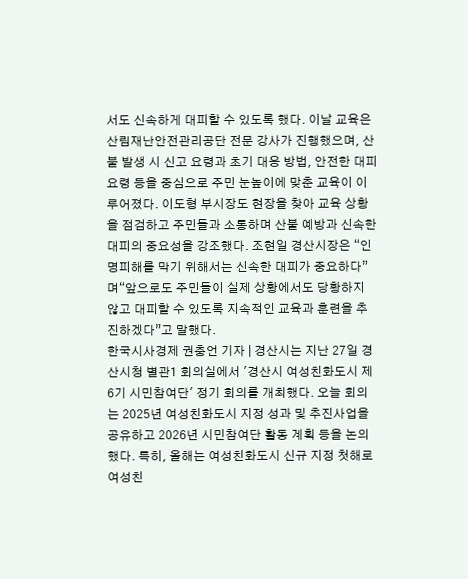서도 신속하게 대피할 수 있도록 했다. 이날 교육은 산림재난안전관리공단 전문 강사가 진행했으며, 산불 발생 시 신고 요령과 초기 대응 방법, 안전한 대피요령 등을 중심으로 주민 눈높이에 맞춘 교육이 이루어졌다. 이도형 부시장도 현장을 찾아 교육 상황을 점검하고 주민들과 소통하며 산불 예방과 신속한 대피의 중요성을 강조했다. 조현일 경산시장은 “인명피해를 막기 위해서는 신속한 대피가 중요하다”며“앞으로도 주민들이 실제 상황에서도 당황하지 않고 대피할 수 있도록 지속적인 교육과 훈련을 추진하겠다”고 말했다.
한국시사경제 권충언 기자 | 경산시는 지난 27일 경산시청 별관1 회의실에서 '경산시 여성친화도시 제6기 시민참여단' 정기 회의를 개최했다. 오늘 회의는 2025년 여성친화도시 지정 성과 및 추진사업을 공유하고 2026년 시민참여단 활동 계획 등을 논의했다. 특히, 올해는 여성친화도시 신규 지정 첫해로 여성친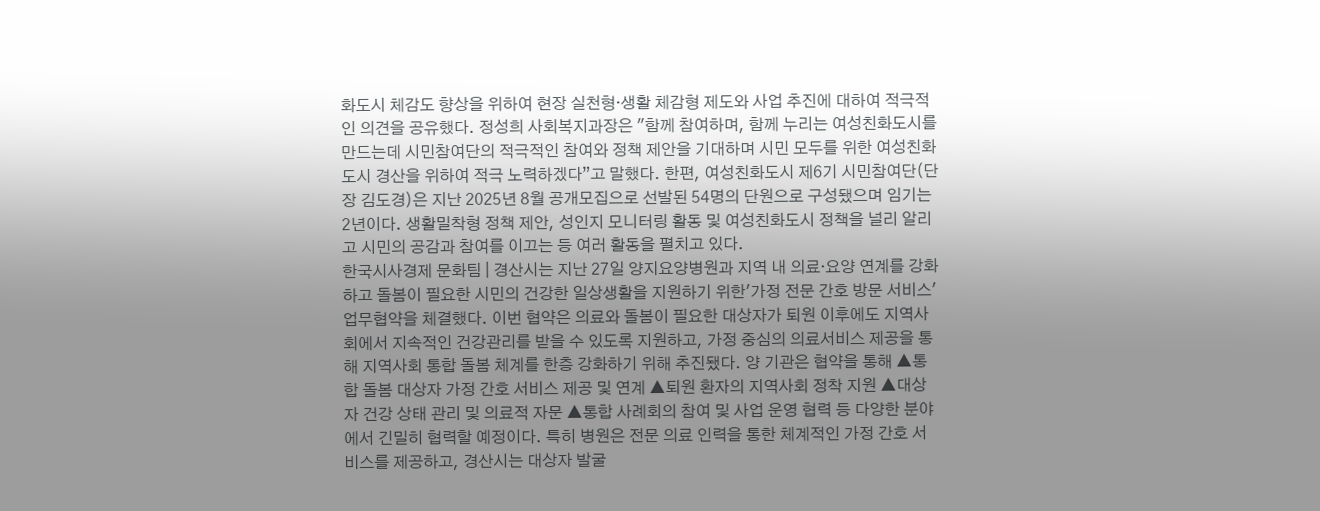화도시 체감도 향상을 위하여 현장 실천형·생활 체감형 제도와 사업 추진에 대하여 적극적인 의견을 공유했다. 정성희 사회복지과장은 "함께 참여하며, 함께 누리는 여성친화도시를 만드는데 시민참여단의 적극적인 참여와 정책 제안을 기대하며 시민 모두를 위한 여성친화도시 경산을 위하여 적극 노력하겠다”고 말했다. 한편, 여성친화도시 제6기 시민참여단(단장 김도경)은 지난 2025년 8월 공개모집으로 선발된 54명의 단원으로 구성됐으며 임기는 2년이다. 생활밀착형 정책 제안, 성인지 모니터링 활동 및 여성친화도시 정책을 널리 알리고 시민의 공감과 참여를 이끄는 등 여러 활동을 펼치고 있다.
한국시사경제 문화팀 | 경산시는 지난 27일 양지요양병원과 지역 내 의료·요양 연계를 강화하고 돌봄이 필요한 시민의 건강한 일상생활을 지원하기 위한'가정 전문 간호 방문 서비스' 업무협약을 체결했다. 이번 협약은 의료와 돌봄이 필요한 대상자가 퇴원 이후에도 지역사회에서 지속적인 건강관리를 받을 수 있도록 지원하고, 가정 중심의 의료서비스 제공을 통해 지역사회 통합 돌봄 체계를 한층 강화하기 위해 추진됐다. 양 기관은 협약을 통해 ▲통합 돌봄 대상자 가정 간호 서비스 제공 및 연계 ▲퇴원 환자의 지역사회 정착 지원 ▲대상자 건강 상태 관리 및 의료적 자문 ▲통합 사례회의 참여 및 사업 운영 협력 등 다양한 분야에서 긴밀히 협력할 예정이다. 특히 병원은 전문 의료 인력을 통한 체계적인 가정 간호 서비스를 제공하고, 경산시는 대상자 발굴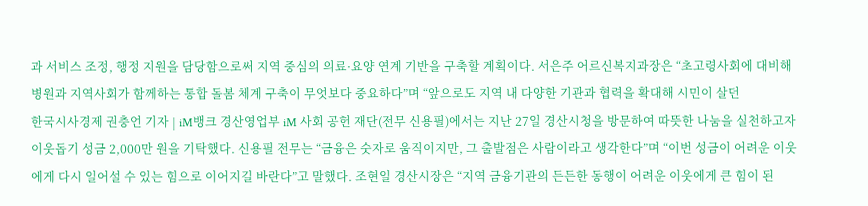과 서비스 조정, 행정 지원을 담당함으로써 지역 중심의 의료·요양 연계 기반을 구축할 계획이다. 서은주 어르신복지과장은 “초고령사회에 대비해 병원과 지역사회가 함께하는 통합 돌봄 체계 구축이 무엇보다 중요하다”며 “앞으로도 지역 내 다양한 기관과 협력을 확대해 시민이 살던
한국시사경제 권충언 기자 | iM뱅크 경산영업부 iM 사회 공헌 재단(전무 신용필)에서는 지난 27일 경산시청을 방문하여 따뜻한 나눔을 실천하고자 이웃돕기 성금 2,000만 원을 기탁했다. 신용필 전무는 “금융은 숫자로 움직이지만, 그 출발점은 사람이라고 생각한다”며 “이번 성금이 어려운 이웃에게 다시 일어설 수 있는 힘으로 이어지길 바란다”고 말했다. 조현일 경산시장은 “지역 금융기관의 든든한 동행이 어려운 이웃에게 큰 힘이 된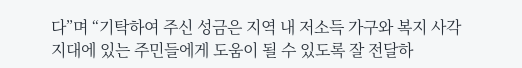다”며 “기탁하여 주신 성금은 지역 내 저소득 가구와 복지 사각지대에 있는 주민들에게 도움이 될 수 있도록 잘 전달하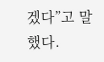겠다”고 말했다.